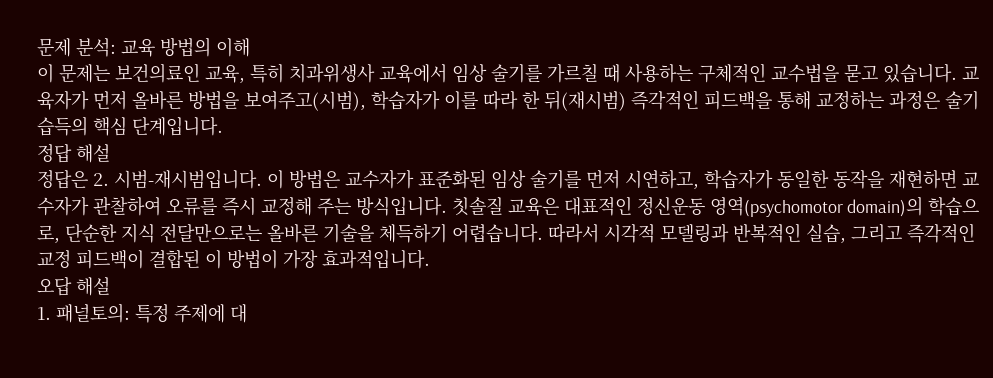문제 분석: 교육 방법의 이해
이 문제는 보건의료인 교육, 특히 치과위생사 교육에서 임상 술기를 가르칠 때 사용하는 구체적인 교수법을 묻고 있습니다. 교육자가 먼저 올바른 방법을 보여주고(시범), 학습자가 이를 따라 한 뒤(재시범) 즉각적인 피드백을 통해 교정하는 과정은 술기 습득의 핵심 단계입니다.
정답 해설
정답은 2. 시범-재시범입니다. 이 방법은 교수자가 표준화된 임상 술기를 먼저 시연하고, 학습자가 동일한 동작을 재현하면 교수자가 관찰하여 오류를 즉시 교정해 주는 방식입니다. 칫솔질 교육은 대표적인 정신운동 영역(psychomotor domain)의 학습으로, 단순한 지식 전달만으로는 올바른 기술을 체득하기 어렵습니다. 따라서 시각적 모델링과 반복적인 실습, 그리고 즉각적인 교정 피드백이 결합된 이 방법이 가장 효과적입니다.
오답 해설
1. 패널토의: 특정 주제에 대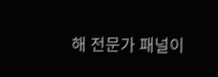해 전문가 패널이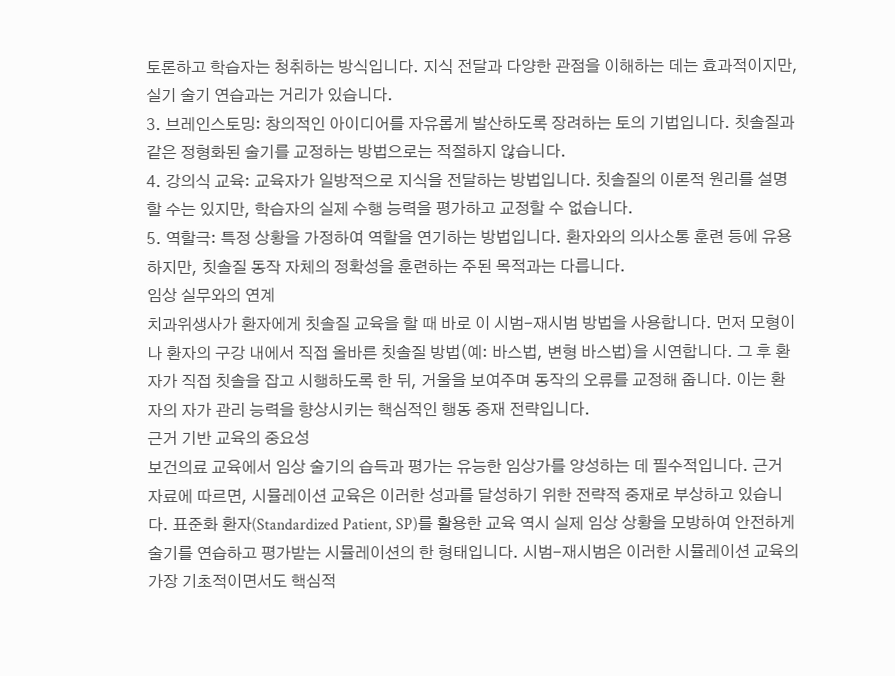토론하고 학습자는 청취하는 방식입니다. 지식 전달과 다양한 관점을 이해하는 데는 효과적이지만, 실기 술기 연습과는 거리가 있습니다.
3. 브레인스토밍: 창의적인 아이디어를 자유롭게 발산하도록 장려하는 토의 기법입니다. 칫솔질과 같은 정형화된 술기를 교정하는 방법으로는 적절하지 않습니다.
4. 강의식 교육: 교육자가 일방적으로 지식을 전달하는 방법입니다. 칫솔질의 이론적 원리를 설명할 수는 있지만, 학습자의 실제 수행 능력을 평가하고 교정할 수 없습니다.
5. 역할극: 특정 상황을 가정하여 역할을 연기하는 방법입니다. 환자와의 의사소통 훈련 등에 유용하지만, 칫솔질 동작 자체의 정확성을 훈련하는 주된 목적과는 다릅니다.
임상 실무와의 연계
치과위생사가 환자에게 칫솔질 교육을 할 때 바로 이 시범-재시범 방법을 사용합니다. 먼저 모형이나 환자의 구강 내에서 직접 올바른 칫솔질 방법(예: 바스법, 변형 바스법)을 시연합니다. 그 후 환자가 직접 칫솔을 잡고 시행하도록 한 뒤, 거울을 보여주며 동작의 오류를 교정해 줍니다. 이는 환자의 자가 관리 능력을 향상시키는 핵심적인 행동 중재 전략입니다.
근거 기반 교육의 중요성
보건의료 교육에서 임상 술기의 습득과 평가는 유능한 임상가를 양성하는 데 필수적입니다. 근거 자료에 따르면, 시뮬레이션 교육은 이러한 성과를 달성하기 위한 전략적 중재로 부상하고 있습니다. 표준화 환자(Standardized Patient, SP)를 활용한 교육 역시 실제 임상 상황을 모방하여 안전하게 술기를 연습하고 평가받는 시뮬레이션의 한 형태입니다. 시범-재시범은 이러한 시뮬레이션 교육의 가장 기초적이면서도 핵심적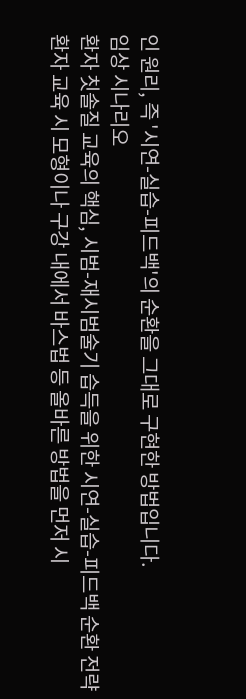인 원리, 즉 '시연-실습-피드백'의 순환을 그대로 구현한 방법입니다.
임상 시나리오
환자 칫솔질 교육의 핵심, 시범-재시범술기 습득을 위한 시연-실습-피드백 순환 전략
환자 교육 시 모형이나 구강 내에서 바스법 등 올바른 방법을 먼저 시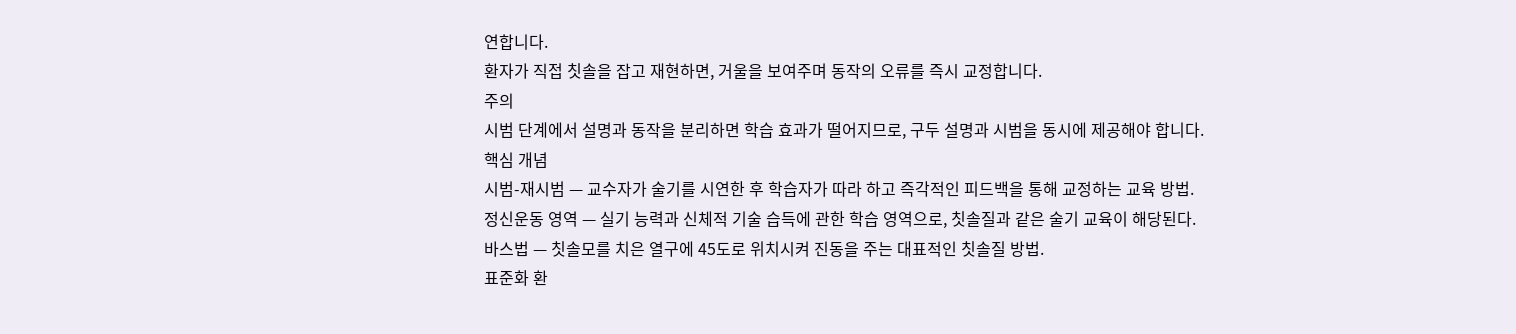연합니다.
환자가 직접 칫솔을 잡고 재현하면, 거울을 보여주며 동작의 오류를 즉시 교정합니다.
주의
시범 단계에서 설명과 동작을 분리하면 학습 효과가 떨어지므로, 구두 설명과 시범을 동시에 제공해야 합니다.
핵심 개념
시범-재시범 — 교수자가 술기를 시연한 후 학습자가 따라 하고 즉각적인 피드백을 통해 교정하는 교육 방법.
정신운동 영역 — 실기 능력과 신체적 기술 습득에 관한 학습 영역으로, 칫솔질과 같은 술기 교육이 해당된다.
바스법 — 칫솔모를 치은 열구에 45도로 위치시켜 진동을 주는 대표적인 칫솔질 방법.
표준화 환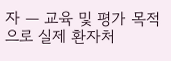자 — 교육 및 평가 목적으로 실제 환자처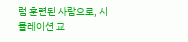럼 훈련된 사람으로, 시뮬레이션 교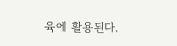육에 활용된다.